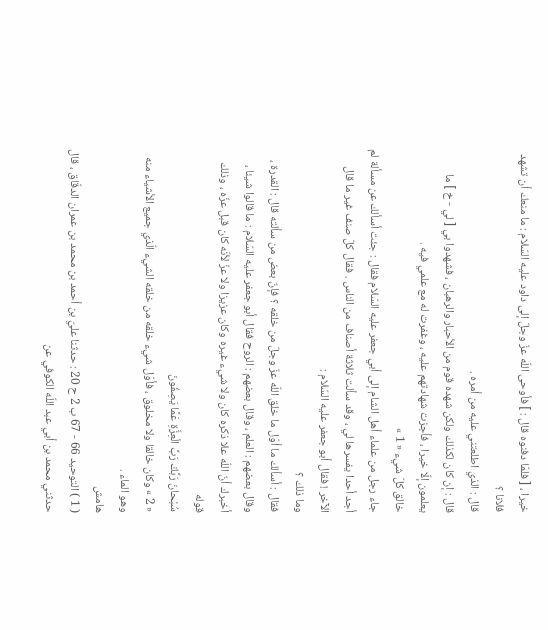خيرا ، [ فلمّا دفنوه قال : ] فأوحى اللّه عزّ وجلّ إلى داود عليه السّلام : ما منعك أن تشهد فلانا ؟
قال : الذي اطلعتني عليه من أمره .
قال : إن كان لكذلك ولكن شهده قوم من الأحبار والرهبان ، فشهدوا بي [ لي - خ ] ما يعلمون إلّا خيرا ، فأجزت شهادتهم عليه ، وغفرت له مع علمي فيه .
خالق كلّ شيء « 1 »
جاء رجل من علماء أهل الشام إلى أبي جعفر عليه السّلام فقال : جئت أسألك عن مسألة لم أجد أحدا يفسرها لي ، وقد سألت ثلاثة أصناف من الناس . فقال كلّ صنف غير ما قال الآخر ! فقال أبو جعفر عليه السّلام :
وما ذلك ؟
فقال : أسألك ما أوّل ما خلق اللّه عزّ وجلّ من خلقه ؟ فإنّ بعض من سألته قال : القدرة ، وقال بعضهم : العلم ، وقال بعضهم : الروح فقال أبو جعفر عليه السّلام : ما قالوا شيئا ، أخبرك أنّ اللّه علا ذكره كان ولا شيء غيره وكان عزيزا ولا عزّ لأنّه كان قبل عزّه ، وذلك قوله
سُبْحانَ رَبِّكَ رَبِّ الْعِزَّةِ عَمَّا يَصِفُونَ
« 2 » وكان خالقا ولا مخلوق ، فأوّل شيء خلقه من خلقه الشيء الّذي جميع الأشياء منه وهو الماء .
هامش
( 1 ) التوحيد 66 - 67 ب 2 ح 20 : حدثنا عليّ بن أحمد بن محمد بن عمران الدقّاق ، قال حدثني محمد بن أبي عبد اللّه الكوفي عن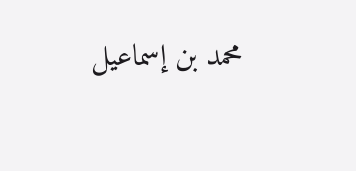محمد بن إسماعيل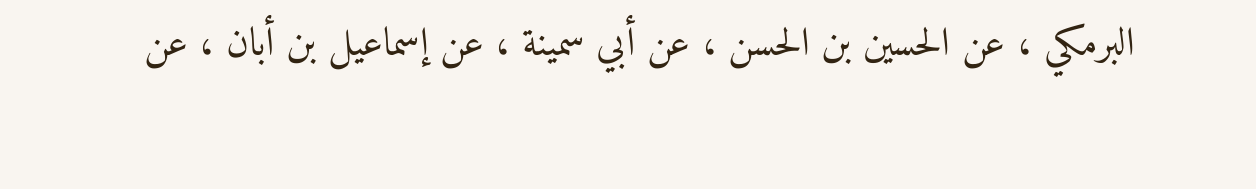البرمكي ، عن الحسين بن الحسن ، عن أبي سمينة ، عن إسماعيل بن أبان ، عن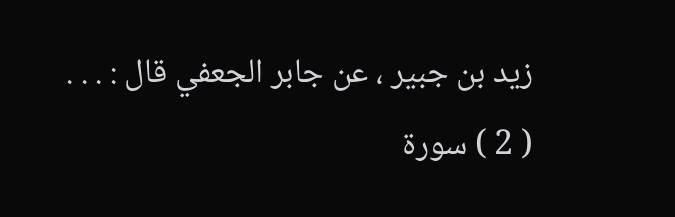زيد بن جبير ، عن جابر الجعفي قال : . . .
( 2 ) سورة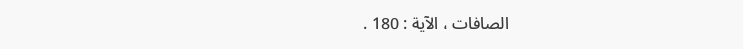الصافات ، الآية : 180 .